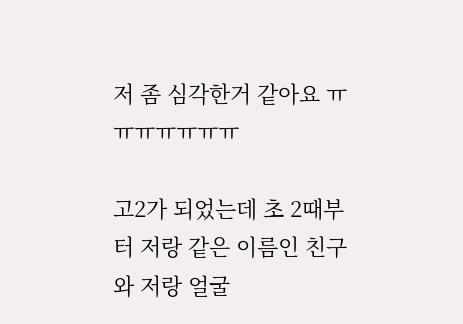저 좀 심각한거 같아요 ㅠㅠㅠㅠㅠㅠㅠ

고2가 되었는데 초 2때부터 저랑 같은 이름인 친구와 저랑 얼굴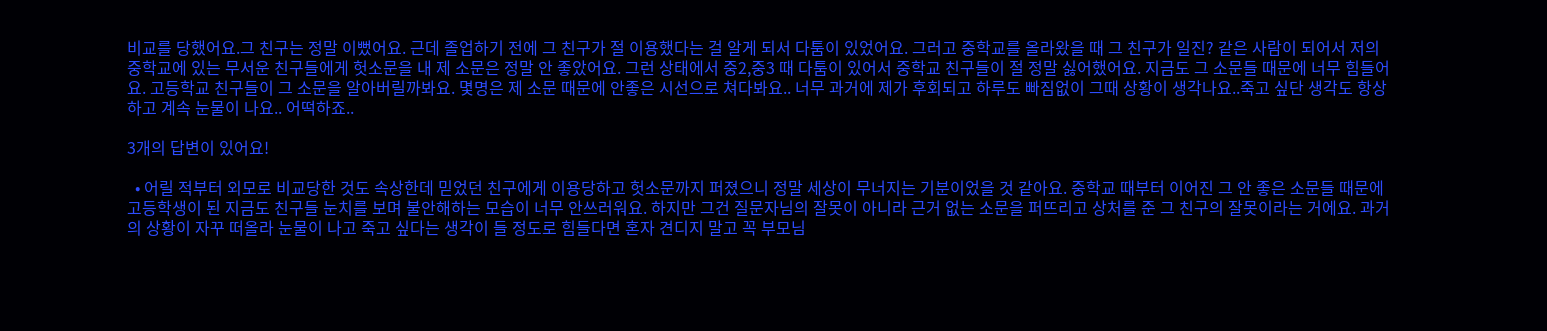비교를 당했어요.그 친구는 정말 이뻤어요. 근데 졸업하기 전에 그 친구가 절 이용했다는 걸 알게 되서 다툼이 있었어요. 그러고 중학교를 올라왔을 때 그 친구가 일진? 같은 사람이 되어서 저의 중학교에 있는 무서운 친구들에게 헛소문을 내 제 소문은 정말 안 좋았어요. 그런 상태에서 중2,중3 때 다툼이 있어서 중학교 친구들이 절 정말 싫어했어요. 지금도 그 소문들 때문에 너무 힘들어요. 고등학교 친구들이 그 소문을 알아버릴까봐요. 몇명은 제 소문 때문에 안좋은 시선으로 쳐다봐요.. 너무 과거에 제가 후회되고 하루도 빠짐없이 그때 상황이 생각나요..죽고 싶단 생각도 항상 하고 계속 눈물이 나요.. 어떡하죠..

3개의 답변이 있어요!

  • 어릴 적부터 외모로 비교당한 것도 속상한데 믿었던 친구에게 이용당하고 헛소문까지 퍼졌으니 정말 세상이 무너지는 기분이었을 것 같아요. 중학교 때부터 이어진 그 안 좋은 소문들 때문에 고등학생이 된 지금도 친구들 눈치를 보며 불안해하는 모습이 너무 안쓰러워요. 하지만 그건 질문자님의 잘못이 아니라 근거 없는 소문을 퍼뜨리고 상처를 준 그 친구의 잘못이라는 거에요. 과거의 상황이 자꾸 떠올라 눈물이 나고 죽고 싶다는 생각이 들 정도로 힘들다면 혼자 견디지 말고 꼭 부모님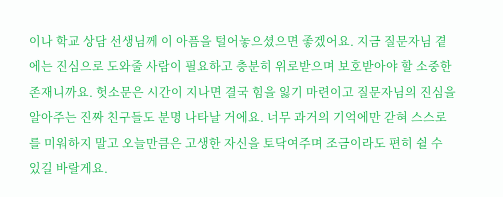이나 학교 상담 선생님께 이 아픔을 털어놓으셨으면 좋겠어요. 지금 질문자님 곁에는 진심으로 도와줄 사람이 필요하고 충분히 위로받으며 보호받아야 할 소중한 존재니까요. 헛소문은 시간이 지나면 결국 힘을 잃기 마련이고 질문자님의 진심을 알아주는 진짜 친구들도 분명 나타날 거에요. 너무 과거의 기억에만 갇혀 스스로를 미워하지 말고 오늘만큼은 고생한 자신을 토닥여주며 조금이라도 편히 쉴 수 있길 바랄게요.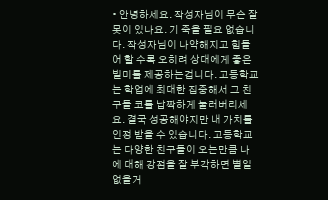• 안녕하세요. 작성자님이 무슨 잘못이 있나요. 기 죽을 필요 없습니다. 작성자님이 나약해지고 힘들어 할 수록 오히려 상대에게 좋은 빌미를 제공하는겁니다. 고등학교는 학업에 최대한 집중해서 그 친구들 코를 납짝하게 눌러버리세요. 결국 성공해야지만 내 가치를 인정 받을 수 있습니다. 고등학교는 다양한 친구들이 오는만큼 나에 대해 강점을 잘 부각하면 별일 없을거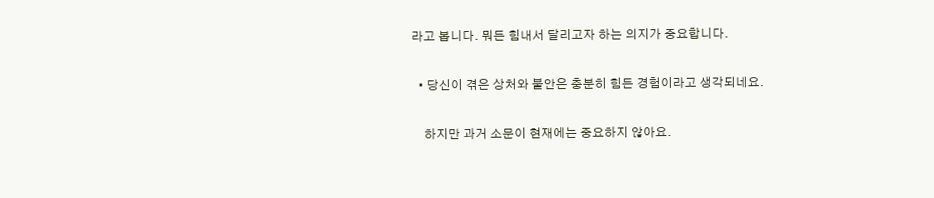라고 봅니다. 뭐든 힘내서 달리고자 하는 의지가 중요합니다.

  • 당신이 겪은 상처와 불안은 충분히 힘든 경험이라고 생각되네요.

    하지만 과거 소문이 현재에는 중요하지 않아요.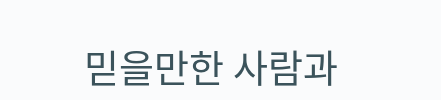믿을만한 사람과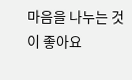마음을 나누는 것이 좋아요